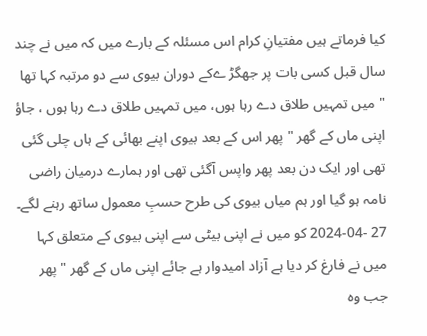کیا فرماتے ہیں مفتیانِ کرام اس مسئلہ کے بارے میں کہ میں نے چند سال قبل کسی بات پر جھگڑ ےکے دوران بیوی سے دو مرتبہ کہا تھا " میں تمہیں طلاق دے رہا ہوں، میں تمہیں طلاق دے رہا ہوں ، جاؤ اپنی ماں کے گھر " پھر اس کے بعد بیوی اپنے بھائی کے ہاں چلی گئی تھی اور ایک دن بعد پھر واپس آگئی تھی اور ہمارے درمیان راضی نامہ ہو گیا اور ہم میاں بیوی کی طرح حسبِ معمول ساتھ رہنے لگے۔ 27 -04-2024 کو میں نے اپنی بیٹی سے اپنی بیوی کے متعلق کہا میں نے فارغ کر دیا ہے آزاد امیدوار ہے جائے اپنی ماں کے گھر " پھر جب وہ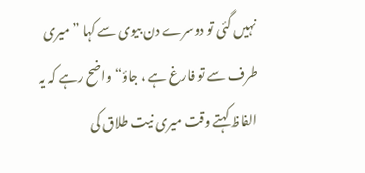نہیں گئی تو دوسرے دن بیوی سے کہا ” میری طرف سے تو فارغ ہے ، جاؤ“ واضح رہے کہ یہ الفاظ کہتے وقت میری نیت طلاق کی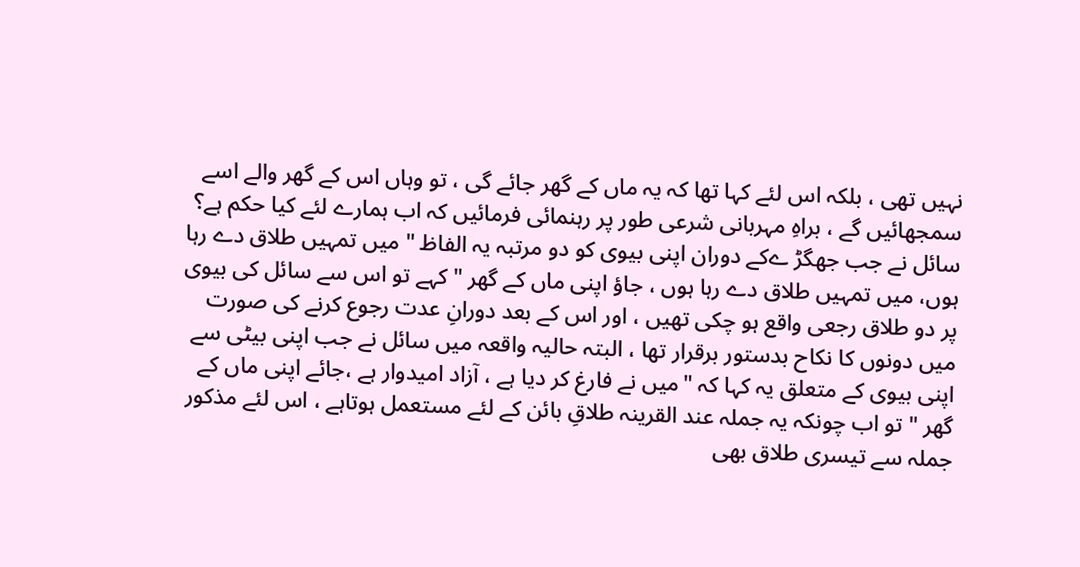نہیں تھی ، بلکہ اس لئے کہا تھا کہ یہ ماں کے گھر جائے گی ، تو وہاں اس کے گھر والے اسے سمجھائیں گے ، براہِ مہربانی شرعی طور پر رہنمائی فرمائیں کہ اب ہمارے لئے کیا حکم ہے؟
سائل نے جب جھگڑ ےکے دوران اپنی بیوی کو دو مرتبہ یہ الفاظ " میں تمہیں طلاق دے رہا ہوں، میں تمہیں طلاق دے رہا ہوں ، جاؤ اپنی ماں کے گھر " کہے تو اس سے سائل کی بیوی پر دو طلاق رجعی واقع ہو چکی تھیں ، اور اس کے بعد دورانِ عدت رجوع کرنے کی صورت میں دونوں کا نکاح بدستور برقرار تھا ، البتہ حالیہ واقعہ میں سائل نے جب اپنی بیٹی سے اپنی بیوی کے متعلق یہ کہا کہ "میں نے فارغ کر دیا ہے ، آزاد امیدوار ہے ،جائے اپنی ماں کے گھر " تو اب چونکہ یہ جملہ عند القرینہ طلاقِ بائن کے لئے مستعمل ہوتاہے ، اس لئے مذکور جملہ سے تیسری طلاق بھی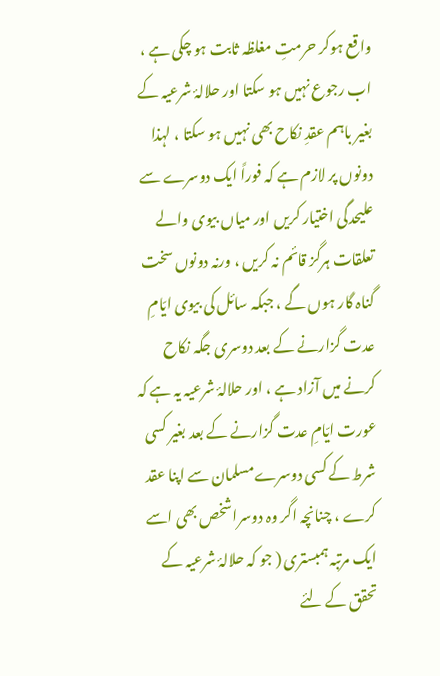واقع ہوکر حرمتِ مغلظہ ثابت ہو چکی ہے ، اب رجوع نہیں ہو سکتا اور حلالۂ شرعیہ کے بغیر باہم عقدِ نکاح بھی نہیں ہو سکتا ، لہذا دونوں پر لازم ہے کہ فوراً ایک دوسرے سے علیحدگی اختیار کریں اور میاں بیوی والے تعلقات ہرگز قائم نہ کریں ، ورنہ دونوں سخت گناہ گار ہوں گے ، جبکہ سائل کی بیوی ایّامِ عدت گزارنے کے بعد دوسری جگہ نکاح کرنے میں آزاد ہے ، اور حلالۂ شرعیہ یہ ہے کہ عورت ایّامِ عدت گزارنے کے بعد بغیر کسی شرط کے کسی دوسرےمسلمان سے اپنا عقد کرے ، چنانچہ اگر وہ دوسراشخص بھی اسے ایک مرتبہ ہمبستری ( جو کہ حلالۂ شرعیہ کے تحقق کے لئے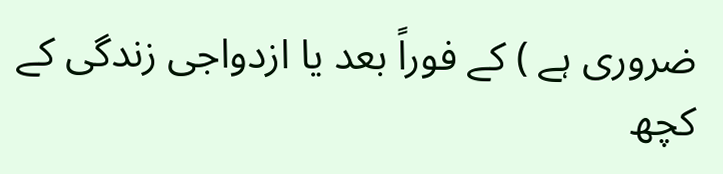ضروری ہے ) کے فوراً بعد یا ازدواجی زندگی کے کچھ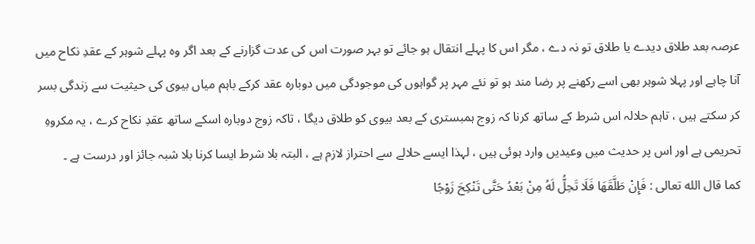عرصہ بعد طلاق دیدے یا طلاق تو نہ دے ، مگر اس کا پہلے انتقال ہو جائے تو بہر صورت اس کی عدت گزارنے کے بعد اگر وہ پہلے شوہر کے عقدِ نکاح میں آنا چاہے اور پہلا شوہر بھی اسے رکھنے پر رضا مند ہو تو نئے مہر پر گواہوں کی موجودگی میں دوبارہ عقد کرکے باہم میاں بیوی کی حیثیت سے زندگی بسر کر سکتے ہیں ، تاہم حلالہ اس شرط کے ساتھ کرنا کہ زوج ہمبستری کے بعد بیوی کو طلاق دیگا ، تاکہ زوج دوبارہ اسکے ساتھ عقدِ نکاح کرے ، یہ مکروہِ تحریمی ہے اور اس پر حدیث میں وعیدیں وارد ہوئی ہیں ، لہذا ایسے حلالے سے احتراز لازم ہے ، البتہ بلا شرط ایسا کرنا بلا شبہ جائز اور درست ہے ۔
کما قال الله تعالى : فَإِنْ طَلَّقَهَا فَلَا تَحِلُّ لَهُ مِنْ بَعْدُ حَتَّى تَنْكِحَ زَوْجًا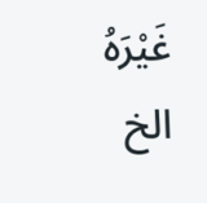غَيْرَهُ الخ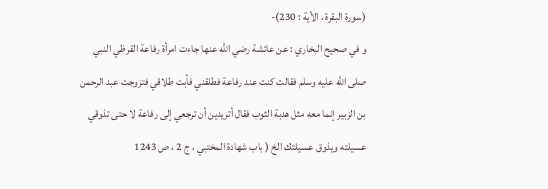(سورة البقرة ، الأية : 230)-
و في صحيح البخاري : عن عائشة رضي الله عنها جاءت امرأة رفاعة القرظي النبي صلى الله عليه وسلم فقالت كنت عند رفاعة فطلقني فأبت طلاقي فتزوجت عبد الرحمن بن الزبير إنما معه مثل هدبة الثوب فقال أتريدين أن ترجعي إلى رفاعة لا حتى تذوقي عسيلته ويذوق عسيلتك الخ ( باب شهادة المختبي ، ج 2 ، ص 1243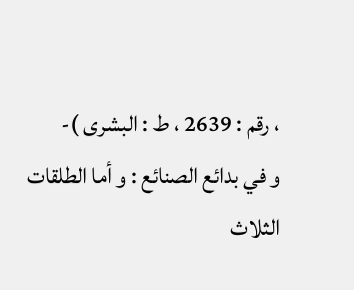، رقم : 2639 ، ط : البشرى )-
و في بدائع الصنائع : و أما الطلقات الثلاث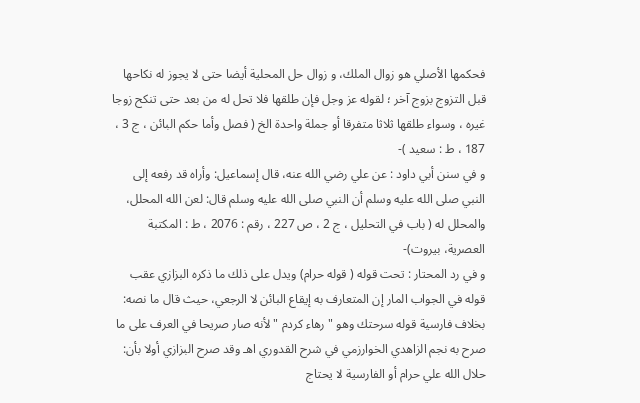فحكمها الأصلي هو زوال الملك، و زوال حل المحلية أيضا حتى لا يجوز له نكاحها قبل التزوج بزوج آخر ؛ لقوله عز وجل فإن طلقها فلا تحل له من بعد حتى تنكح زوجا غيره ، وسواء طلقها ثلاثا متفرقا أو جملة واحدة الخ ( فصل وأما حكم البائن ، ج 3 ، 187 ، ط : سعيد )-
و في سنن أبي داود : عن علي رضي الله عنه، قال إسماعيل: وأراه قد رفعه إلى النبي صلى الله عليه وسلم أن النبي صلى الله عليه وسلم قال: لعن الله المحلل، والمحلل له ( باب في التحليل ، ج 2 ، ص 227 ، رقم : 2076 ، ط : المكتبة العصرية، بيروت)-
و في رد المحتار : تحت قوله ( قوله حرام) ويدل على ذلك ما ذكره البزازي عقب قوله في الجواب المار إن المتعارف به إيقاع البائن لا الرجعي، حيث قال ما نصه: بخلاف فارسية قوله سرحتك وهو " رهاء كردم " لأنه صار صريحا في العرف على ما صرح به نجم الزاهدي الخوارزمي في شرح القدوري اهـ وقد صرح البزازي أولا بأن: حلال الله علي حرام أو الفارسية لا يحتاج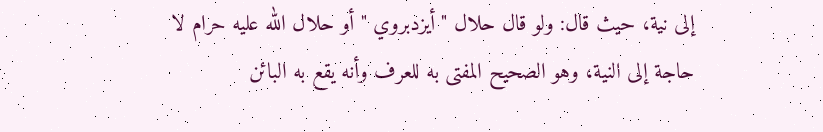إلى نية، حيث قال: ولو قال حلال " أيزدبروي " أو حلال الله عليه حرام لا حاجة إلى النية، وهو الصحيح المفتى به للعرف وأنه يقع به البائن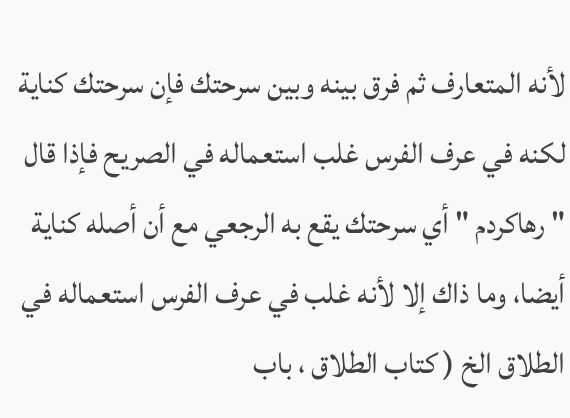لأنه المتعارف ثم فرق بينه وبين سرحتك فإن سرحتك كناية لكنه في عرف الفرس غلب استعماله في الصريح فإذا قال " رهاكردم " أي سرحتك يقع به الرجعي مع أن أصله كناية أيضا، وما ذاك إلا لأنه غلب في عرف الفرس استعماله في الطلاق الخ ( كتاب الطلاق ، باب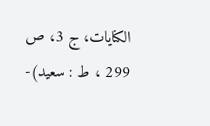الكنایات، ج 3، ص 299 ، ط : سعيد)-